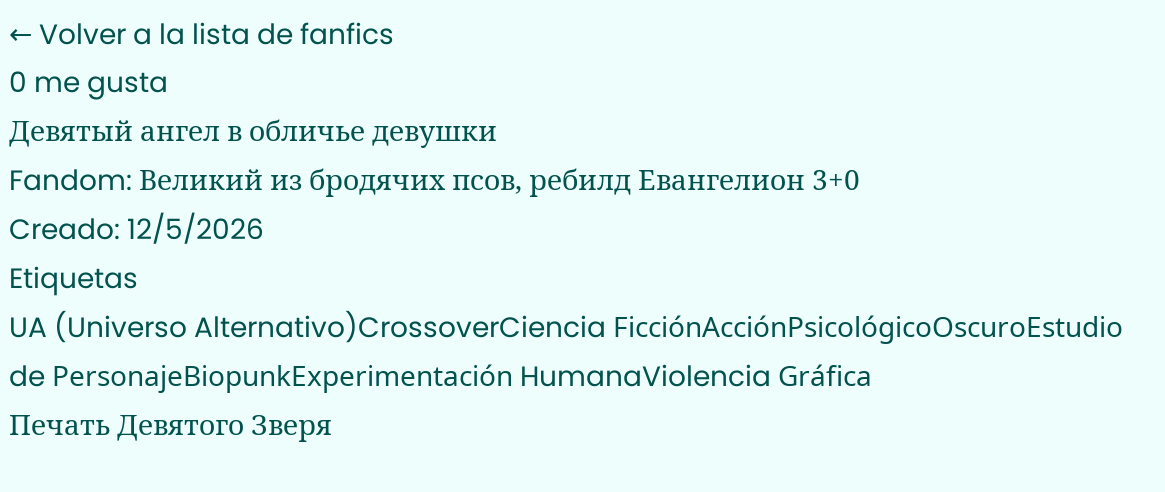← Volver a la lista de fanfics
0 me gusta
Девятый ангел в обличье девушки
Fandom: Великий из бродячих псов, ребилд Евангелион 3+0
Creado: 12/5/2026
Etiquetas
UA (Universo Alternativo)CrossoverCiencia FicciónAcciónPsicológicoOscuroEstudio de PersonajeBiopunkExperimentación HumanaViolencia Gráfica
Печать Девятого Зверя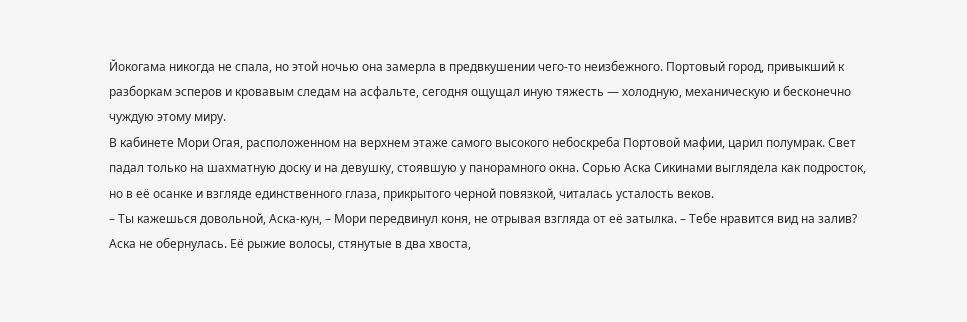Йокогама никогда не спала, но этой ночью она замерла в предвкушении чего-то неизбежного. Портовый город, привыкший к разборкам эсперов и кровавым следам на асфальте, сегодня ощущал иную тяжесть — холодную, механическую и бесконечно чуждую этому миру.
В кабинете Мори Огая, расположенном на верхнем этаже самого высокого небоскреба Портовой мафии, царил полумрак. Свет падал только на шахматную доску и на девушку, стоявшую у панорамного окна. Сорью Аска Сикинами выглядела как подросток, но в её осанке и взгляде единственного глаза, прикрытого черной повязкой, читалась усталость веков.
– Ты кажешься довольной, Аска-кун, – Мори передвинул коня, не отрывая взгляда от её затылка. – Тебе нравится вид на залив?
Аска не обернулась. Её рыжие волосы, стянутые в два хвоста,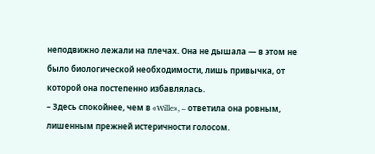неподвижно лежали на плечах. Она не дышала — в этом не было биологической необходимости, лишь привычка, от которой она постепенно избавлялась.
– Здесь спокойнее, чем в «Wille», – ответила она ровным, лишенным прежней истеричности голосом.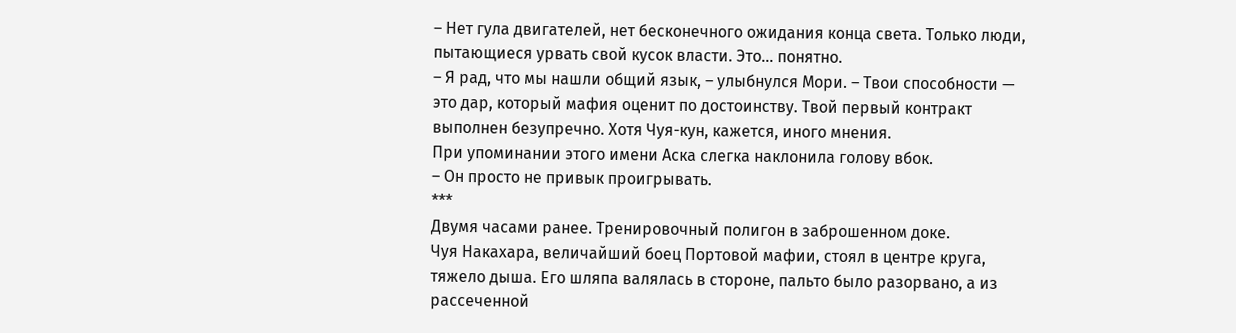– Нет гула двигателей, нет бесконечного ожидания конца света. Только люди, пытающиеся урвать свой кусок власти. Это... понятно.
– Я рад, что мы нашли общий язык, – улыбнулся Мори. – Твои способности — это дар, который мафия оценит по достоинству. Твой первый контракт выполнен безупречно. Хотя Чуя-кун, кажется, иного мнения.
При упоминании этого имени Аска слегка наклонила голову вбок.
– Он просто не привык проигрывать.
***
Двумя часами ранее. Тренировочный полигон в заброшенном доке.
Чуя Накахара, величайший боец Портовой мафии, стоял в центре круга, тяжело дыша. Его шляпа валялась в стороне, пальто было разорвано, а из рассеченной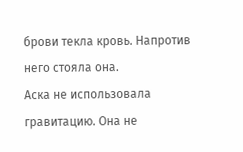брови текла кровь. Напротив него стояла она.
Аска не использовала гравитацию. Она не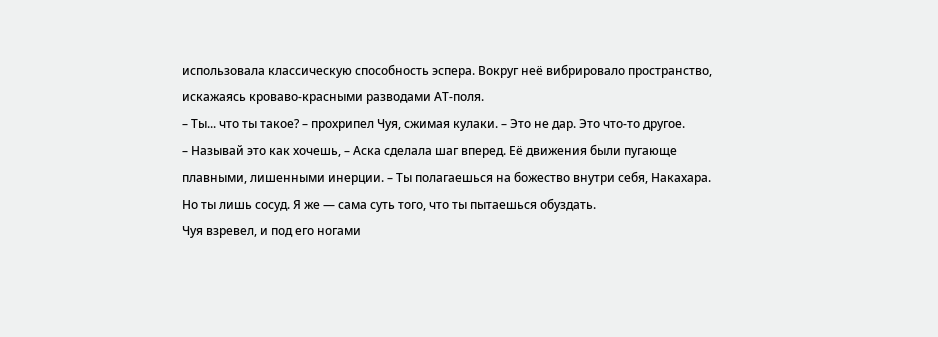использовала классическую способность эспера. Вокруг неё вибрировало пространство, искажаясь кроваво-красными разводами АТ-поля.
– Ты... что ты такое? – прохрипел Чуя, сжимая кулаки. – Это не дар. Это что-то другое.
– Называй это как хочешь, – Аска сделала шаг вперед. Её движения были пугающе плавными, лишенными инерции. – Ты полагаешься на божество внутри себя, Накахара. Но ты лишь сосуд. Я же — сама суть того, что ты пытаешься обуздать.
Чуя взревел, и под его ногами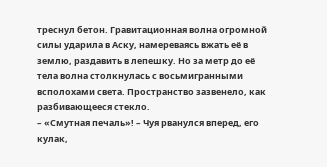треснул бетон. Гравитационная волна огромной силы ударила в Аску, намереваясь вжать её в землю, раздавить в лепешку. Но за метр до её тела волна столкнулась с восьмигранными всполохами света. Пространство зазвенело, как разбивающееся стекло.
– «Смутная печаль»! – Чуя рванулся вперед, его кулак,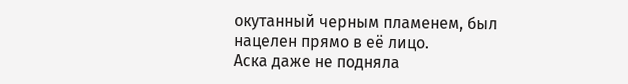окутанный черным пламенем, был нацелен прямо в её лицо.
Аска даже не подняла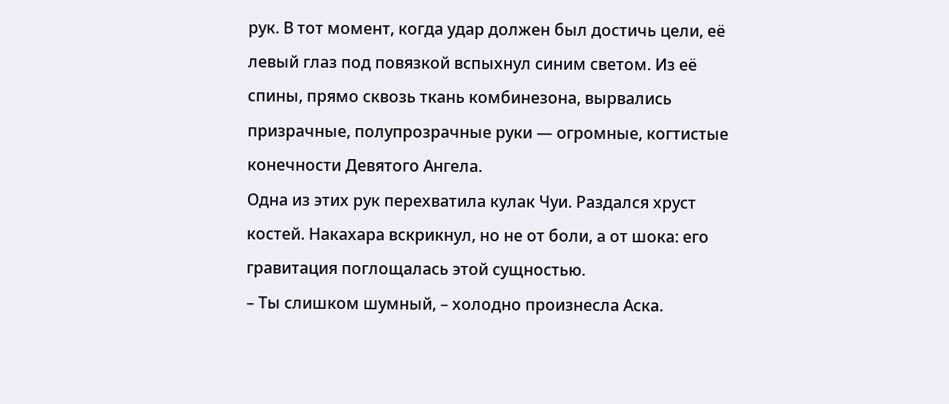рук. В тот момент, когда удар должен был достичь цели, её левый глаз под повязкой вспыхнул синим светом. Из её спины, прямо сквозь ткань комбинезона, вырвались призрачные, полупрозрачные руки — огромные, когтистые конечности Девятого Ангела.
Одна из этих рук перехватила кулак Чуи. Раздался хруст костей. Накахара вскрикнул, но не от боли, а от шока: его гравитация поглощалась этой сущностью.
– Ты слишком шумный, – холодно произнесла Аска.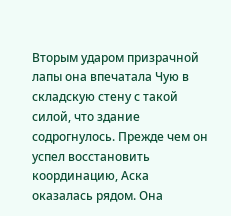Вторым ударом призрачной лапы она впечатала Чую в складскую стену с такой силой, что здание содрогнулось. Прежде чем он успел восстановить координацию, Аска оказалась рядом. Она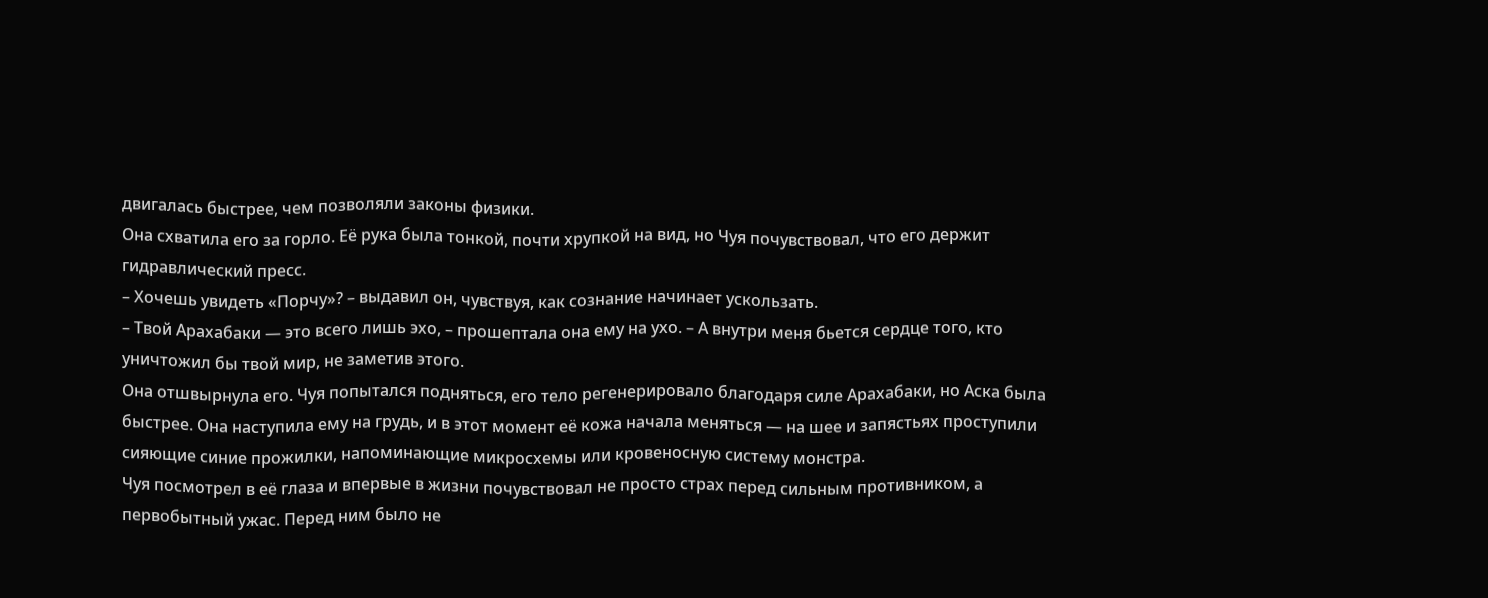двигалась быстрее, чем позволяли законы физики.
Она схватила его за горло. Её рука была тонкой, почти хрупкой на вид, но Чуя почувствовал, что его держит гидравлический пресс.
– Хочешь увидеть «Порчу»? – выдавил он, чувствуя, как сознание начинает ускользать.
– Твой Арахабаки — это всего лишь эхо, – прошептала она ему на ухо. – А внутри меня бьется сердце того, кто уничтожил бы твой мир, не заметив этого.
Она отшвырнула его. Чуя попытался подняться, его тело регенерировало благодаря силе Арахабаки, но Аска была быстрее. Она наступила ему на грудь, и в этот момент её кожа начала меняться — на шее и запястьях проступили сияющие синие прожилки, напоминающие микросхемы или кровеносную систему монстра.
Чуя посмотрел в её глаза и впервые в жизни почувствовал не просто страх перед сильным противником, а первобытный ужас. Перед ним было не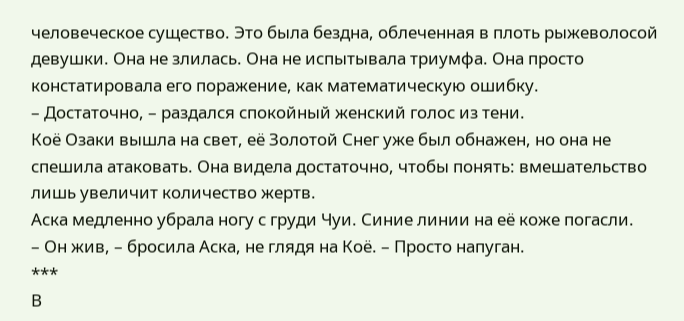человеческое существо. Это была бездна, облеченная в плоть рыжеволосой девушки. Она не злилась. Она не испытывала триумфа. Она просто констатировала его поражение, как математическую ошибку.
– Достаточно, – раздался спокойный женский голос из тени.
Коё Озаки вышла на свет, её Золотой Снег уже был обнажен, но она не спешила атаковать. Она видела достаточно, чтобы понять: вмешательство лишь увеличит количество жертв.
Аска медленно убрала ногу с груди Чуи. Синие линии на её коже погасли.
– Он жив, – бросила Аска, не глядя на Коё. – Просто напуган.
***
В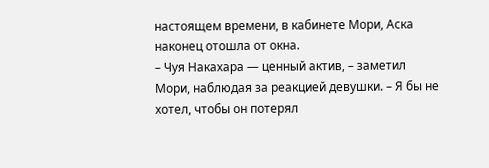настоящем времени, в кабинете Мори, Аска наконец отошла от окна.
– Чуя Накахара — ценный актив, – заметил Мори, наблюдая за реакцией девушки. – Я бы не хотел, чтобы он потерял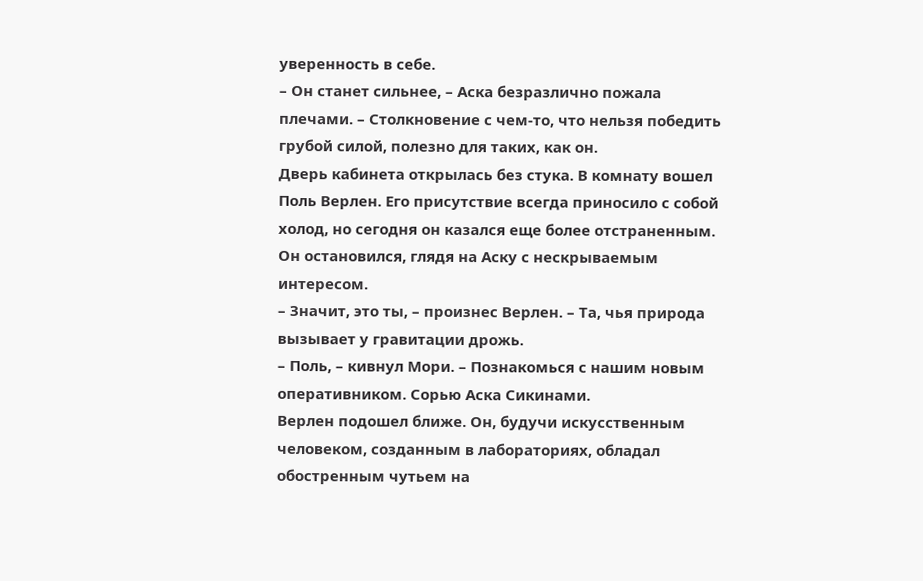уверенность в себе.
– Он станет сильнее, – Аска безразлично пожала плечами. – Столкновение с чем-то, что нельзя победить грубой силой, полезно для таких, как он.
Дверь кабинета открылась без стука. В комнату вошел Поль Верлен. Его присутствие всегда приносило с собой холод, но сегодня он казался еще более отстраненным. Он остановился, глядя на Аску с нескрываемым интересом.
– Значит, это ты, – произнес Верлен. – Та, чья природа вызывает у гравитации дрожь.
– Поль, – кивнул Мори. – Познакомься с нашим новым оперативником. Сорью Аска Сикинами.
Верлен подошел ближе. Он, будучи искусственным человеком, созданным в лабораториях, обладал обостренным чутьем на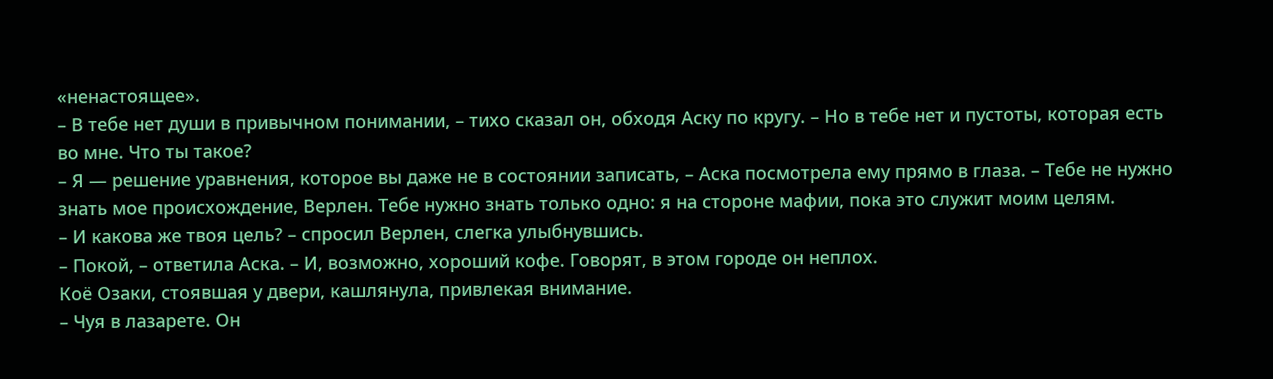«ненастоящее».
– В тебе нет души в привычном понимании, – тихо сказал он, обходя Аску по кругу. – Но в тебе нет и пустоты, которая есть во мне. Что ты такое?
– Я — решение уравнения, которое вы даже не в состоянии записать, – Аска посмотрела ему прямо в глаза. – Тебе не нужно знать мое происхождение, Верлен. Тебе нужно знать только одно: я на стороне мафии, пока это служит моим целям.
– И какова же твоя цель? – спросил Верлен, слегка улыбнувшись.
– Покой, – ответила Аска. – И, возможно, хороший кофе. Говорят, в этом городе он неплох.
Коё Озаки, стоявшая у двери, кашлянула, привлекая внимание.
– Чуя в лазарете. Он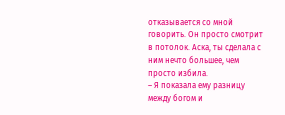отказывается со мной говорить. Он просто смотрит в потолок. Аска, ты сделала с ним нечто большее, чем просто избила.
– Я показала ему разницу между богом и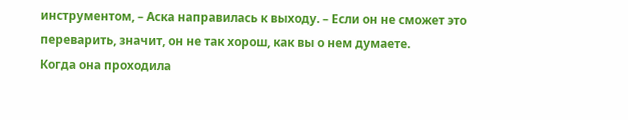инструментом, – Аска направилась к выходу. – Если он не сможет это переварить, значит, он не так хорош, как вы о нем думаете.
Когда она проходила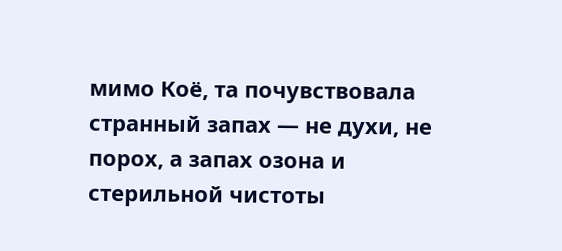мимо Коё, та почувствовала странный запах — не духи, не порох, а запах озона и стерильной чистоты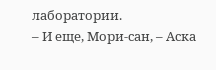лаборатории.
– И еще, Мори-сан, – Аска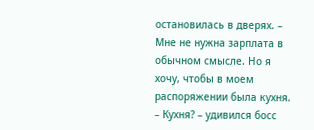остановилась в дверях. – Мне не нужна зарплата в обычном смысле. Но я хочу, чтобы в моем распоряжении была кухня.
– Кухня? – удивился босс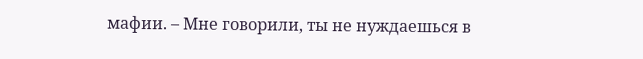мафии. – Мне говорили, ты не нуждаешься в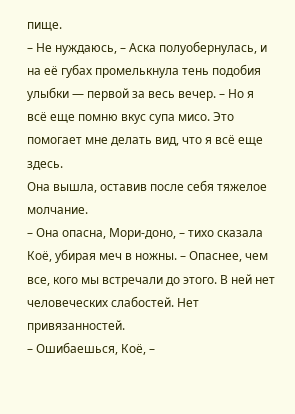пище.
– Не нуждаюсь, – Аска полуобернулась, и на её губах промелькнула тень подобия улыбки — первой за весь вечер. – Но я всё еще помню вкус супа мисо. Это помогает мне делать вид, что я всё еще здесь.
Она вышла, оставив после себя тяжелое молчание.
– Она опасна, Мори-доно, – тихо сказала Коё, убирая меч в ножны. – Опаснее, чем все, кого мы встречали до этого. В ней нет человеческих слабостей. Нет привязанностей.
– Ошибаешься, Коё, –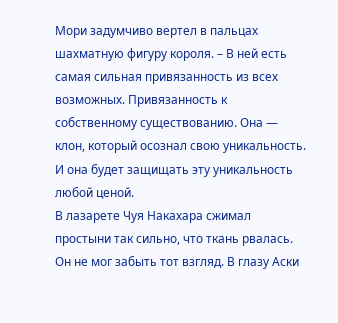Мори задумчиво вертел в пальцах шахматную фигуру короля. – В ней есть самая сильная привязанность из всех возможных. Привязанность к собственному существованию. Она — клон, который осознал свою уникальность. И она будет защищать эту уникальность любой ценой.
В лазарете Чуя Накахара сжимал простыни так сильно, что ткань рвалась. Он не мог забыть тот взгляд. В глазу Аски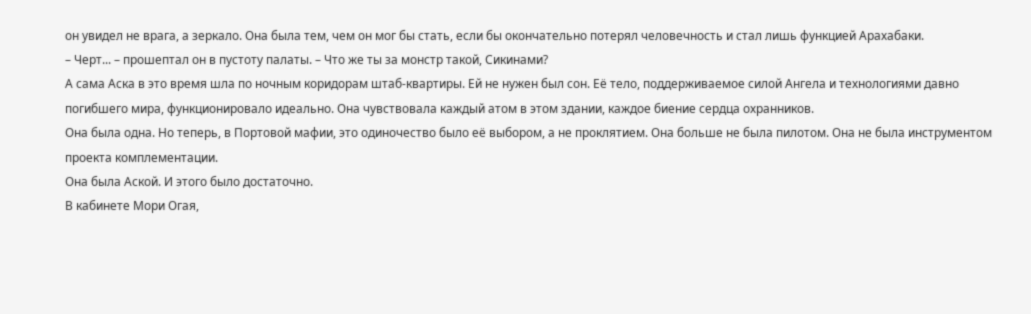он увидел не врага, а зеркало. Она была тем, чем он мог бы стать, если бы окончательно потерял человечность и стал лишь функцией Арахабаки.
– Черт... – прошептал он в пустоту палаты. – Что же ты за монстр такой, Сикинами?
А сама Аска в это время шла по ночным коридорам штаб-квартиры. Ей не нужен был сон. Её тело, поддерживаемое силой Ангела и технологиями давно погибшего мира, функционировало идеально. Она чувствовала каждый атом в этом здании, каждое биение сердца охранников.
Она была одна. Но теперь, в Портовой мафии, это одиночество было её выбором, а не проклятием. Она больше не была пилотом. Она не была инструментом проекта комплементации.
Она была Аской. И этого было достаточно.
В кабинете Мори Огая,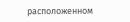расположенном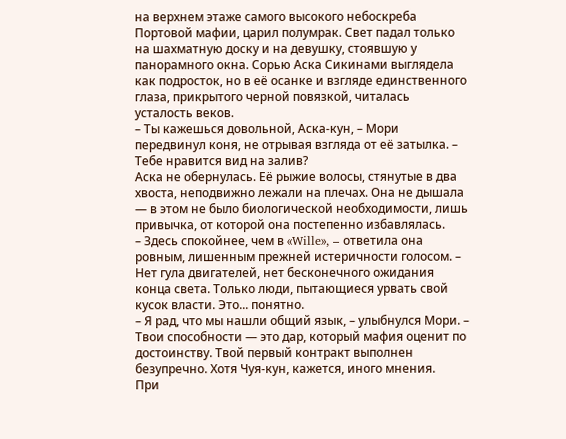на верхнем этаже самого высокого небоскреба Портовой мафии, царил полумрак. Свет падал только на шахматную доску и на девушку, стоявшую у панорамного окна. Сорью Аска Сикинами выглядела как подросток, но в её осанке и взгляде единственного глаза, прикрытого черной повязкой, читалась усталость веков.
– Ты кажешься довольной, Аска-кун, – Мори передвинул коня, не отрывая взгляда от её затылка. – Тебе нравится вид на залив?
Аска не обернулась. Её рыжие волосы, стянутые в два хвоста, неподвижно лежали на плечах. Она не дышала — в этом не было биологической необходимости, лишь привычка, от которой она постепенно избавлялась.
– Здесь спокойнее, чем в «Wille», – ответила она ровным, лишенным прежней истеричности голосом. – Нет гула двигателей, нет бесконечного ожидания конца света. Только люди, пытающиеся урвать свой кусок власти. Это... понятно.
– Я рад, что мы нашли общий язык, – улыбнулся Мори. – Твои способности — это дар, который мафия оценит по достоинству. Твой первый контракт выполнен безупречно. Хотя Чуя-кун, кажется, иного мнения.
При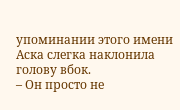упоминании этого имени Аска слегка наклонила голову вбок.
– Он просто не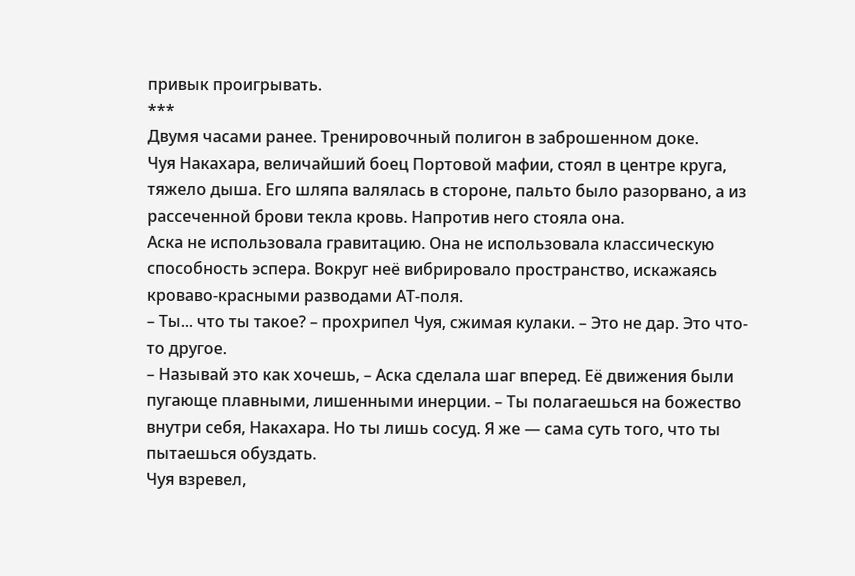привык проигрывать.
***
Двумя часами ранее. Тренировочный полигон в заброшенном доке.
Чуя Накахара, величайший боец Портовой мафии, стоял в центре круга, тяжело дыша. Его шляпа валялась в стороне, пальто было разорвано, а из рассеченной брови текла кровь. Напротив него стояла она.
Аска не использовала гравитацию. Она не использовала классическую способность эспера. Вокруг неё вибрировало пространство, искажаясь кроваво-красными разводами АТ-поля.
– Ты... что ты такое? – прохрипел Чуя, сжимая кулаки. – Это не дар. Это что-то другое.
– Называй это как хочешь, – Аска сделала шаг вперед. Её движения были пугающе плавными, лишенными инерции. – Ты полагаешься на божество внутри себя, Накахара. Но ты лишь сосуд. Я же — сама суть того, что ты пытаешься обуздать.
Чуя взревел,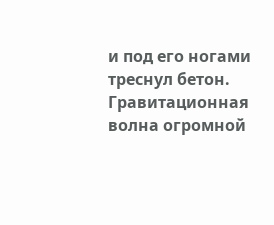и под его ногами треснул бетон. Гравитационная волна огромной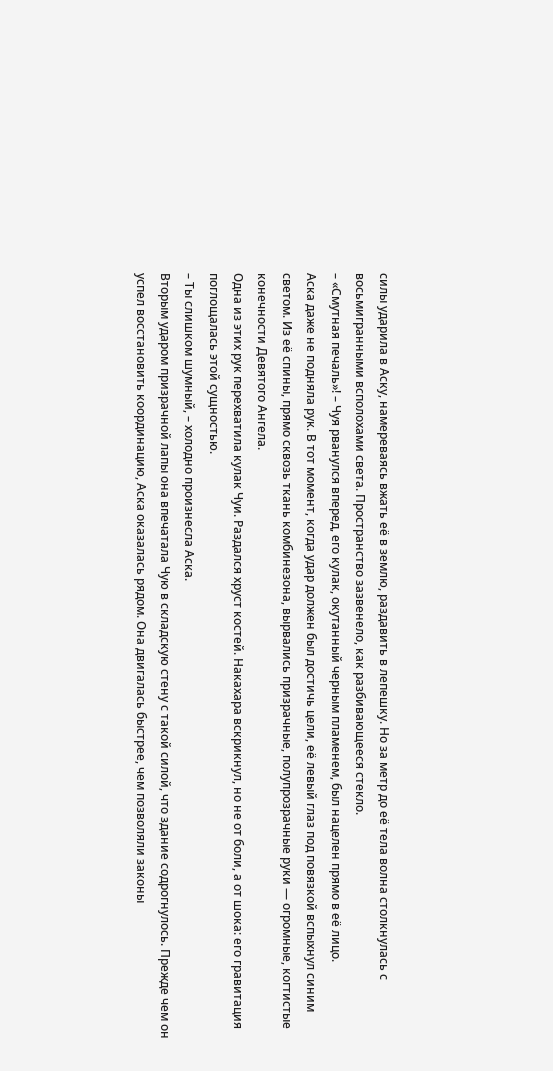силы ударила в Аску, намереваясь вжать её в землю, раздавить в лепешку. Но за метр до её тела волна столкнулась с восьмигранными всполохами света. Пространство зазвенело, как разбивающееся стекло.
– «Смутная печаль»! – Чуя рванулся вперед, его кулак, окутанный черным пламенем, был нацелен прямо в её лицо.
Аска даже не подняла рук. В тот момент, когда удар должен был достичь цели, её левый глаз под повязкой вспыхнул синим светом. Из её спины, прямо сквозь ткань комбинезона, вырвались призрачные, полупрозрачные руки — огромные, когтистые конечности Девятого Ангела.
Одна из этих рук перехватила кулак Чуи. Раздался хруст костей. Накахара вскрикнул, но не от боли, а от шока: его гравитация поглощалась этой сущностью.
– Ты слишком шумный, – холодно произнесла Аска.
Вторым ударом призрачной лапы она впечатала Чую в складскую стену с такой силой, что здание содрогнулось. Прежде чем он успел восстановить координацию, Аска оказалась рядом. Она двигалась быстрее, чем позволяли законы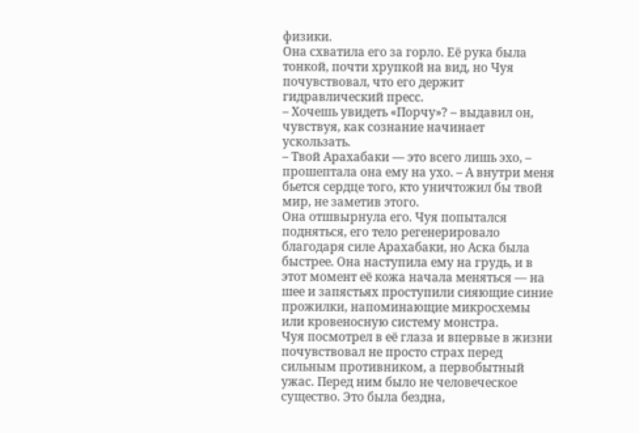физики.
Она схватила его за горло. Её рука была тонкой, почти хрупкой на вид, но Чуя почувствовал, что его держит гидравлический пресс.
– Хочешь увидеть «Порчу»? – выдавил он, чувствуя, как сознание начинает ускользать.
– Твой Арахабаки — это всего лишь эхо, – прошептала она ему на ухо. – А внутри меня бьется сердце того, кто уничтожил бы твой мир, не заметив этого.
Она отшвырнула его. Чуя попытался подняться, его тело регенерировало благодаря силе Арахабаки, но Аска была быстрее. Она наступила ему на грудь, и в этот момент её кожа начала меняться — на шее и запястьях проступили сияющие синие прожилки, напоминающие микросхемы или кровеносную систему монстра.
Чуя посмотрел в её глаза и впервые в жизни почувствовал не просто страх перед сильным противником, а первобытный ужас. Перед ним было не человеческое существо. Это была бездна,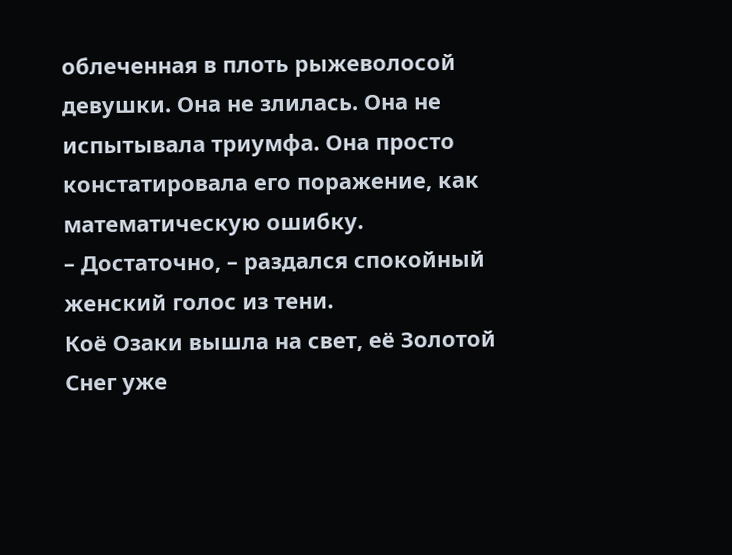облеченная в плоть рыжеволосой девушки. Она не злилась. Она не испытывала триумфа. Она просто констатировала его поражение, как математическую ошибку.
– Достаточно, – раздался спокойный женский голос из тени.
Коё Озаки вышла на свет, её Золотой Снег уже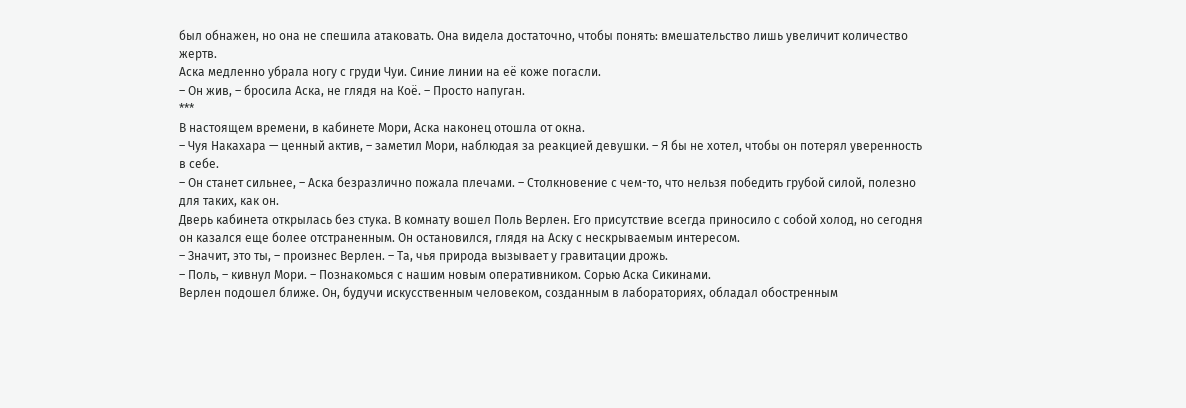был обнажен, но она не спешила атаковать. Она видела достаточно, чтобы понять: вмешательство лишь увеличит количество жертв.
Аска медленно убрала ногу с груди Чуи. Синие линии на её коже погасли.
– Он жив, – бросила Аска, не глядя на Коё. – Просто напуган.
***
В настоящем времени, в кабинете Мори, Аска наконец отошла от окна.
– Чуя Накахара — ценный актив, – заметил Мори, наблюдая за реакцией девушки. – Я бы не хотел, чтобы он потерял уверенность в себе.
– Он станет сильнее, – Аска безразлично пожала плечами. – Столкновение с чем-то, что нельзя победить грубой силой, полезно для таких, как он.
Дверь кабинета открылась без стука. В комнату вошел Поль Верлен. Его присутствие всегда приносило с собой холод, но сегодня он казался еще более отстраненным. Он остановился, глядя на Аску с нескрываемым интересом.
– Значит, это ты, – произнес Верлен. – Та, чья природа вызывает у гравитации дрожь.
– Поль, – кивнул Мори. – Познакомься с нашим новым оперативником. Сорью Аска Сикинами.
Верлен подошел ближе. Он, будучи искусственным человеком, созданным в лабораториях, обладал обостренным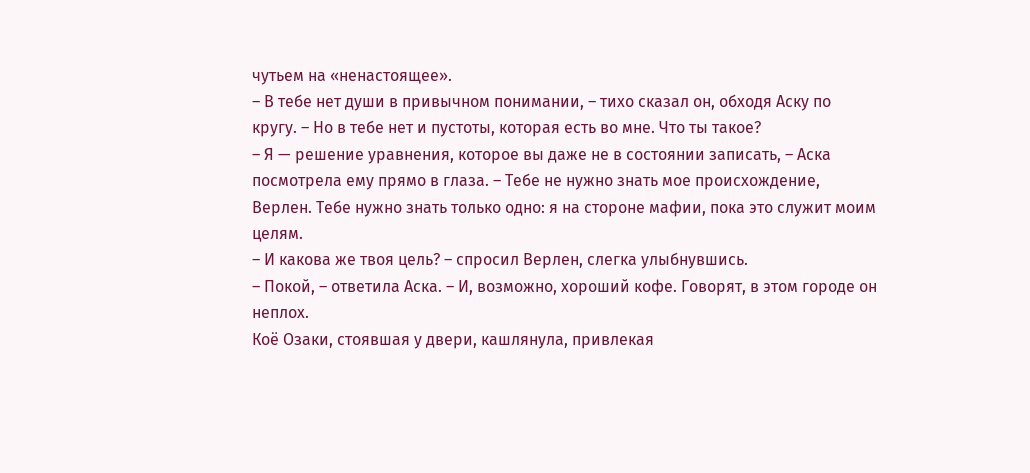чутьем на «ненастоящее».
– В тебе нет души в привычном понимании, – тихо сказал он, обходя Аску по кругу. – Но в тебе нет и пустоты, которая есть во мне. Что ты такое?
– Я — решение уравнения, которое вы даже не в состоянии записать, – Аска посмотрела ему прямо в глаза. – Тебе не нужно знать мое происхождение, Верлен. Тебе нужно знать только одно: я на стороне мафии, пока это служит моим целям.
– И какова же твоя цель? – спросил Верлен, слегка улыбнувшись.
– Покой, – ответила Аска. – И, возможно, хороший кофе. Говорят, в этом городе он неплох.
Коё Озаки, стоявшая у двери, кашлянула, привлекая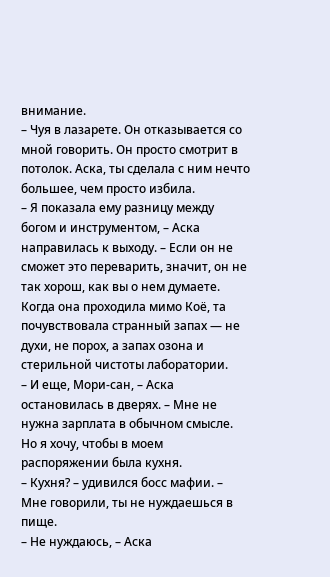внимание.
– Чуя в лазарете. Он отказывается со мной говорить. Он просто смотрит в потолок. Аска, ты сделала с ним нечто большее, чем просто избила.
– Я показала ему разницу между богом и инструментом, – Аска направилась к выходу. – Если он не сможет это переварить, значит, он не так хорош, как вы о нем думаете.
Когда она проходила мимо Коё, та почувствовала странный запах — не духи, не порох, а запах озона и стерильной чистоты лаборатории.
– И еще, Мори-сан, – Аска остановилась в дверях. – Мне не нужна зарплата в обычном смысле. Но я хочу, чтобы в моем распоряжении была кухня.
– Кухня? – удивился босс мафии. – Мне говорили, ты не нуждаешься в пище.
– Не нуждаюсь, – Аска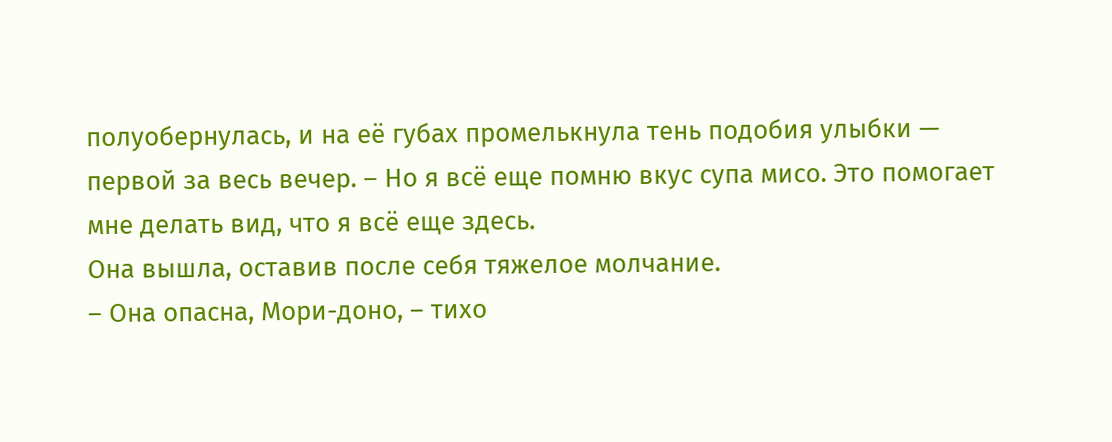полуобернулась, и на её губах промелькнула тень подобия улыбки — первой за весь вечер. – Но я всё еще помню вкус супа мисо. Это помогает мне делать вид, что я всё еще здесь.
Она вышла, оставив после себя тяжелое молчание.
– Она опасна, Мори-доно, – тихо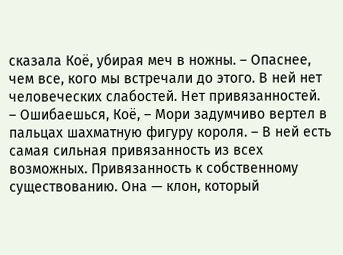сказала Коё, убирая меч в ножны. – Опаснее, чем все, кого мы встречали до этого. В ней нет человеческих слабостей. Нет привязанностей.
– Ошибаешься, Коё, – Мори задумчиво вертел в пальцах шахматную фигуру короля. – В ней есть самая сильная привязанность из всех возможных. Привязанность к собственному существованию. Она — клон, который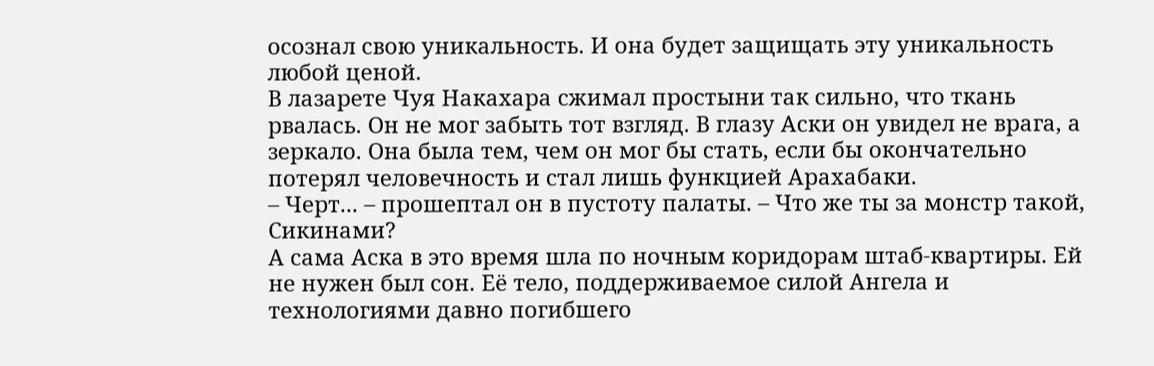осознал свою уникальность. И она будет защищать эту уникальность любой ценой.
В лазарете Чуя Накахара сжимал простыни так сильно, что ткань рвалась. Он не мог забыть тот взгляд. В глазу Аски он увидел не врага, а зеркало. Она была тем, чем он мог бы стать, если бы окончательно потерял человечность и стал лишь функцией Арахабаки.
– Черт... – прошептал он в пустоту палаты. – Что же ты за монстр такой, Сикинами?
А сама Аска в это время шла по ночным коридорам штаб-квартиры. Ей не нужен был сон. Её тело, поддерживаемое силой Ангела и технологиями давно погибшего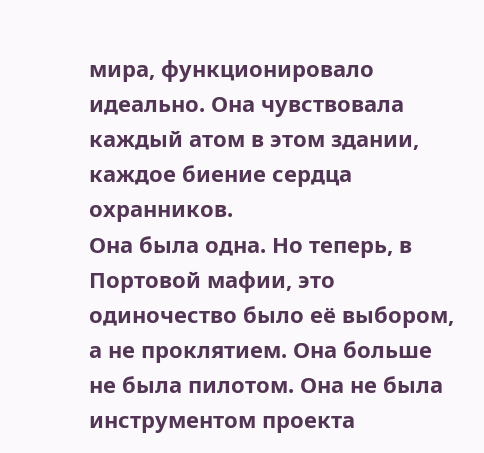мира, функционировало идеально. Она чувствовала каждый атом в этом здании, каждое биение сердца охранников.
Она была одна. Но теперь, в Портовой мафии, это одиночество было её выбором, а не проклятием. Она больше не была пилотом. Она не была инструментом проекта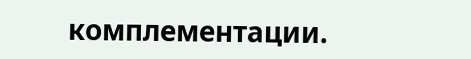комплементации.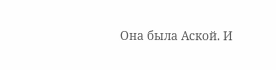Она была Аской. И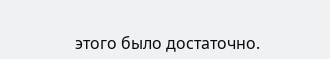этого было достаточно.